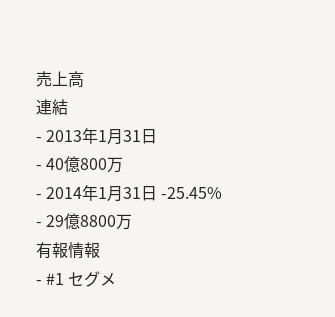売上高
連結
- 2013年1月31日
- 40億800万
- 2014年1月31日 -25.45%
- 29億8800万
有報情報
- #1 セグメ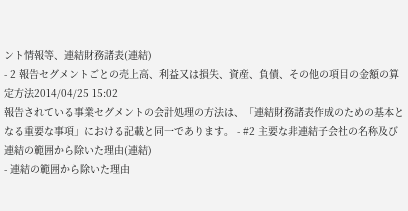ント情報等、連結財務諸表(連結)
- 2 報告セグメントごとの売上高、利益又は損失、資産、負債、その他の項目の金額の算定方法2014/04/25 15:02
報告されている事業セグメントの会計処理の方法は、「連結財務諸表作成のための基本となる重要な事項」における記載と同一であります。 - #2 主要な非連結子会社の名称及び連結の範囲から除いた理由(連結)
- 連結の範囲から除いた理由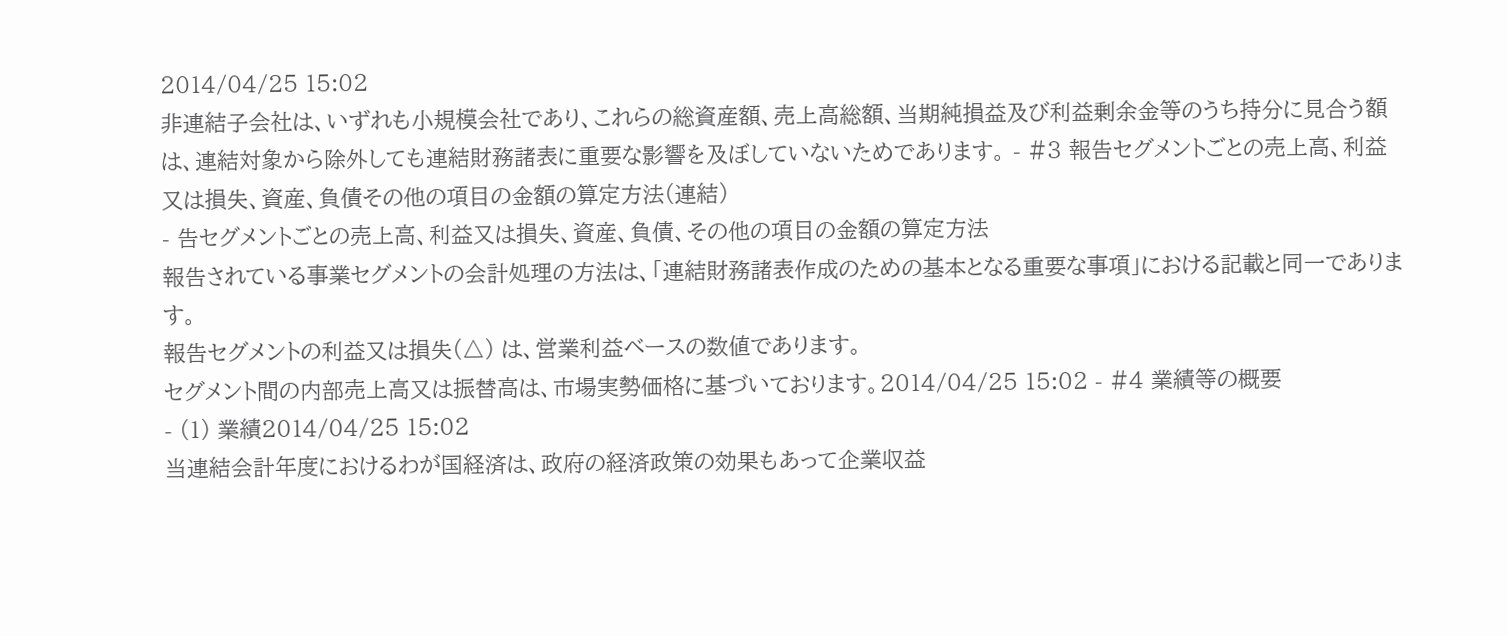2014/04/25 15:02
非連結子会社は、いずれも小規模会社であり、これらの総資産額、売上高総額、当期純損益及び利益剰余金等のうち持分に見合う額は、連結対象から除外しても連結財務諸表に重要な影響を及ぼしていないためであります。 - #3 報告セグメントごとの売上高、利益又は損失、資産、負債その他の項目の金額の算定方法(連結)
- 告セグメントごとの売上高、利益又は損失、資産、負債、その他の項目の金額の算定方法
報告されている事業セグメントの会計処理の方法は、「連結財務諸表作成のための基本となる重要な事項」における記載と同一であります。
報告セグメントの利益又は損失(△) は、営業利益ベースの数値であります。
セグメント間の内部売上高又は振替高は、市場実勢価格に基づいております。2014/04/25 15:02 - #4 業績等の概要
- (1) 業績2014/04/25 15:02
当連結会計年度におけるわが国経済は、政府の経済政策の効果もあって企業収益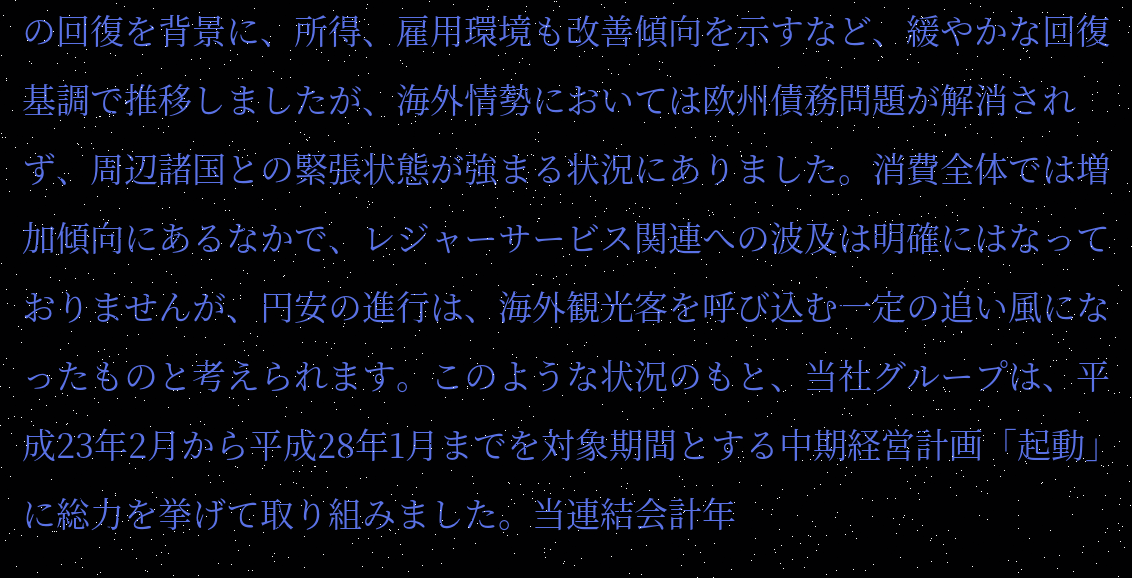の回復を背景に、所得、雇用環境も改善傾向を示すなど、緩やかな回復基調で推移しましたが、海外情勢においては欧州債務問題が解消されず、周辺諸国との緊張状態が強まる状況にありました。消費全体では増加傾向にあるなかで、レジャーサービス関連への波及は明確にはなっておりませんが、円安の進行は、海外観光客を呼び込む一定の追い風になったものと考えられます。このような状況のもと、当社グループは、平成23年2月から平成28年1月までを対象期間とする中期経営計画「起動」に総力を挙げて取り組みました。当連結会計年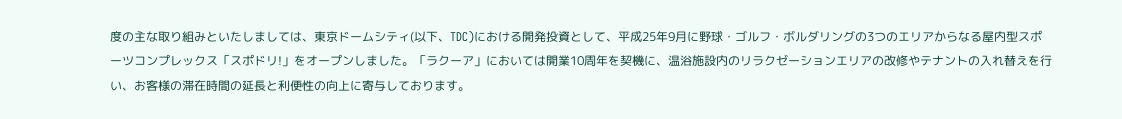度の主な取り組みといたしましては、東京ドームシティ(以下、TDC)における開発投資として、平成25年9月に野球・ゴルフ・ボルダリングの3つのエリアからなる屋内型スポーツコンプレックス「スポドリ!」をオープンしました。「ラクーア」においては開業10周年を契機に、温浴施設内のリラクゼーションエリアの改修やテナントの入れ替えを行い、お客様の滞在時間の延長と利便性の向上に寄与しております。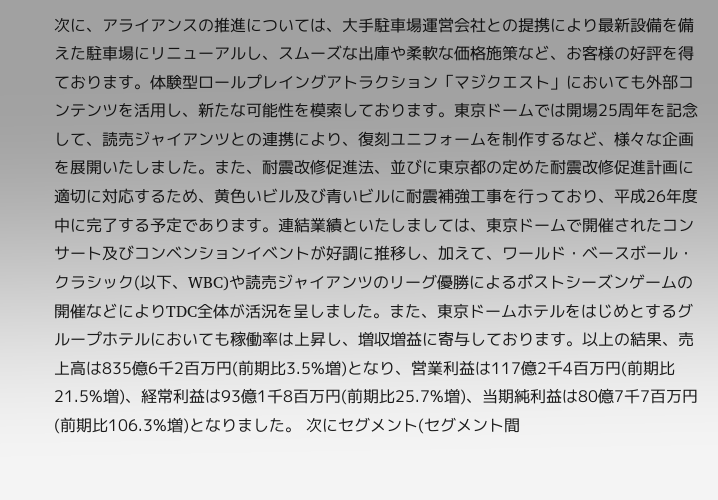次に、アライアンスの推進については、大手駐車場運営会社との提携により最新設備を備えた駐車場にリニューアルし、スムーズな出庫や柔軟な価格施策など、お客様の好評を得ております。体験型ロールプレイングアトラクション「マジクエスト」においても外部コンテンツを活用し、新たな可能性を模索しております。東京ドームでは開場25周年を記念して、読売ジャイアンツとの連携により、復刻ユニフォームを制作するなど、様々な企画を展開いたしました。また、耐震改修促進法、並びに東京都の定めた耐震改修促進計画に適切に対応するため、黄色いビル及び青いビルに耐震補強工事を行っており、平成26年度中に完了する予定であります。連結業績といたしましては、東京ドームで開催されたコンサート及びコンベンションイベントが好調に推移し、加えて、ワールド・ベースボール・クラシック(以下、WBC)や読売ジャイアンツのリーグ優勝によるポストシーズンゲームの開催などによりTDC全体が活況を呈しました。また、東京ドームホテルをはじめとするグループホテルにおいても稼働率は上昇し、増収増益に寄与しております。以上の結果、売上高は835億6千2百万円(前期比3.5%増)となり、営業利益は117億2千4百万円(前期比21.5%増)、経常利益は93億1千8百万円(前期比25.7%増)、当期純利益は80億7千7百万円(前期比106.3%増)となりました。 次にセグメント(セグメント間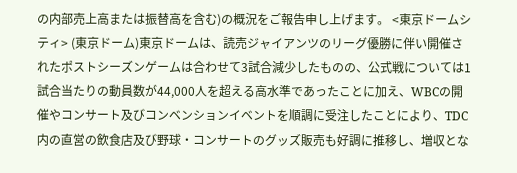の内部売上高または振替高を含む)の概況をご報告申し上げます。 <東京ドームシティ> (東京ドーム)東京ドームは、読売ジャイアンツのリーグ優勝に伴い開催されたポストシーズンゲームは合わせて3試合減少したものの、公式戦については1試合当たりの動員数が44,000人を超える高水準であったことに加え、WBCの開催やコンサート及びコンベンションイベントを順調に受注したことにより、TDC内の直営の飲食店及び野球・コンサートのグッズ販売も好調に推移し、増収とな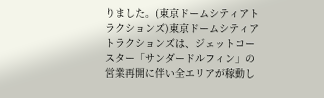りました。(東京ドームシティアトラクションズ)東京ドームシティアトラクションズは、ジェットコースター「サンダードルフィン」の営業再開に伴い全エリアが稼動し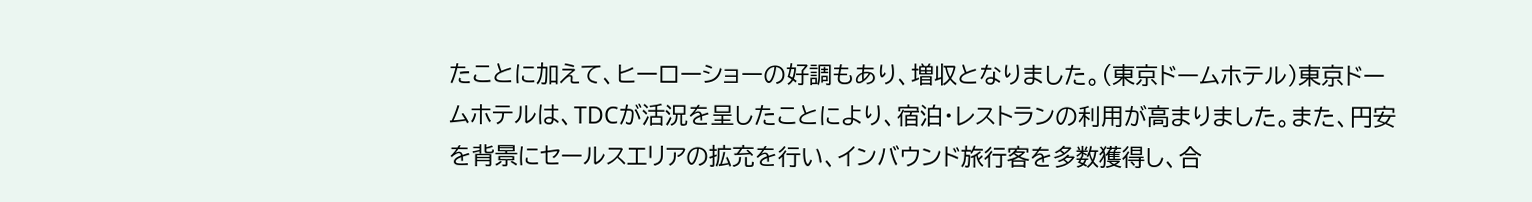たことに加えて、ヒーローショーの好調もあり、増収となりました。(東京ドームホテル)東京ドームホテルは、TDCが活況を呈したことにより、宿泊・レストランの利用が高まりました。また、円安を背景にセールスエリアの拡充を行い、インバウンド旅行客を多数獲得し、合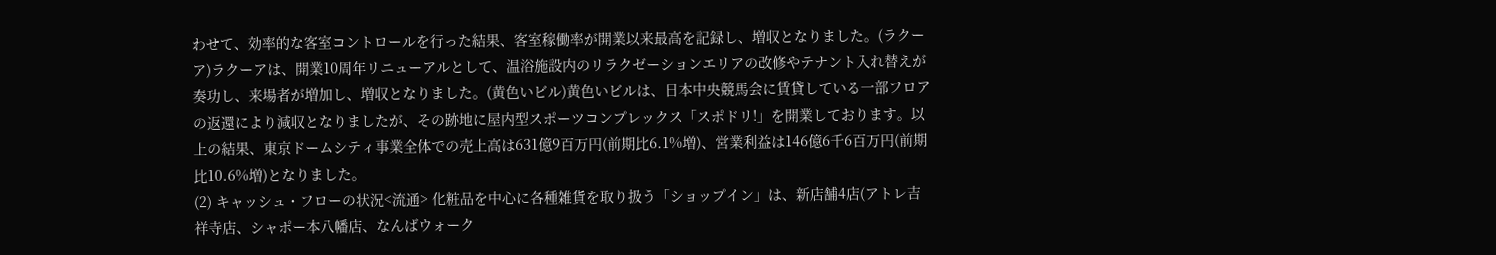わせて、効率的な客室コントロールを行った結果、客室稼働率が開業以来最高を記録し、増収となりました。(ラクーア)ラクーアは、開業10周年リニューアルとして、温浴施設内のリラクゼーションエリアの改修やテナント入れ替えが奏功し、来場者が増加し、増収となりました。(黄色いビル)黄色いビルは、日本中央競馬会に賃貸している一部フロアの返還により減収となりましたが、その跡地に屋内型スポーツコンプレックス「スポドリ!」を開業しております。以上の結果、東京ドームシティ事業全体での売上高は631億9百万円(前期比6.1%増)、営業利益は146億6千6百万円(前期比10.6%増)となりました。
(2) キャッシュ・フローの状況<流通> 化粧品を中心に各種雑貨を取り扱う「ショップイン」は、新店舗4店(アトレ吉祥寺店、シャポー本八幡店、なんばウォーク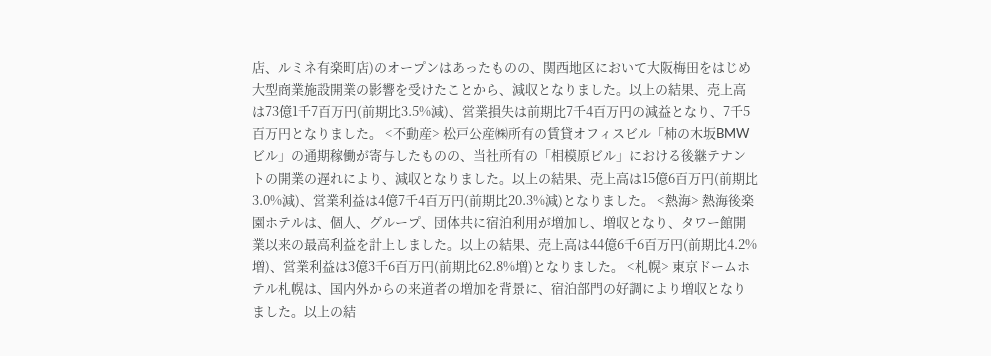店、ルミネ有楽町店)のオープンはあったものの、関西地区において大阪梅田をはじめ大型商業施設開業の影響を受けたことから、減収となりました。以上の結果、売上高は73億1千7百万円(前期比3.5%減)、営業損失は前期比7千4百万円の減益となり、7千5百万円となりました。 <不動産> 松戸公産㈱所有の賃貸オフィスビル「柿の木坂BMWビル」の通期稼働が寄与したものの、当社所有の「相模原ビル」における後継テナントの開業の遅れにより、減収となりました。以上の結果、売上高は15億6百万円(前期比3.0%減)、営業利益は4億7千4百万円(前期比20.3%減)となりました。 <熱海> 熱海後楽園ホテルは、個人、グループ、団体共に宿泊利用が増加し、増収となり、タワー館開業以来の最高利益を計上しました。以上の結果、売上高は44億6千6百万円(前期比4.2%増)、営業利益は3億3千6百万円(前期比62.8%増)となりました。 <札幌> 東京ドームホテル札幌は、国内外からの来道者の増加を背景に、宿泊部門の好調により増収となりました。以上の結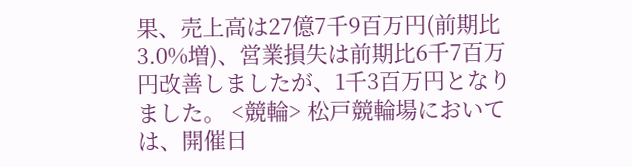果、売上高は27億7千9百万円(前期比3.0%増)、営業損失は前期比6千7百万円改善しましたが、1千3百万円となりました。 <競輪> 松戸競輪場においては、開催日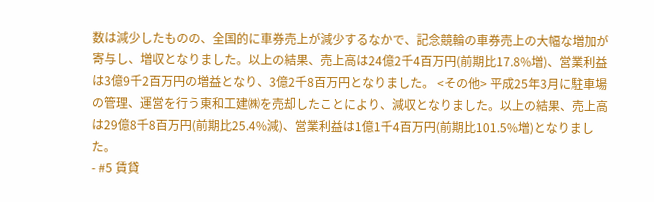数は減少したものの、全国的に車券売上が減少するなかで、記念競輪の車券売上の大幅な増加が寄与し、増収となりました。以上の結果、売上高は24億2千4百万円(前期比17.8%増)、営業利益は3億9千2百万円の増益となり、3億2千8百万円となりました。 <その他> 平成25年3月に駐車場の管理、運営を行う東和工建㈱を売却したことにより、減収となりました。以上の結果、売上高は29億8千8百万円(前期比25.4%減)、営業利益は1億1千4百万円(前期比101.5%増)となりました。
- #5 賃貸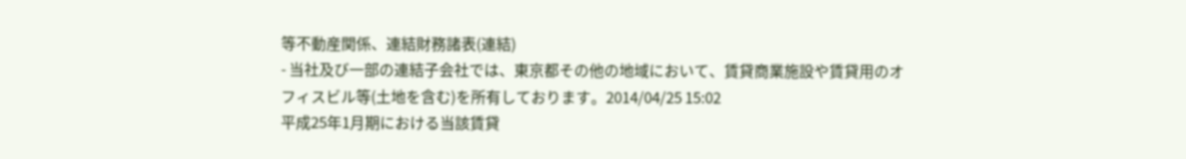等不動産関係、連結財務諸表(連結)
- 当社及び一部の連結子会社では、東京都その他の地域において、賃貸商業施設や賃貸用のオフィスビル等(土地を含む)を所有しております。2014/04/25 15:02
平成25年1月期における当該賃貸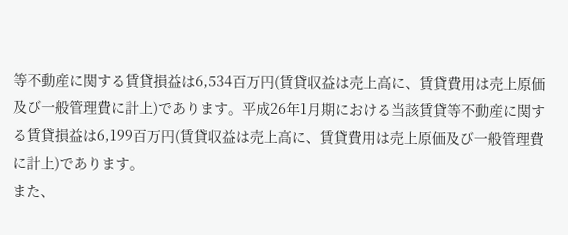等不動産に関する賃貸損益は6,534百万円(賃貸収益は売上高に、賃貸費用は売上原価及び一般管理費に計上)であります。平成26年1月期における当該賃貸等不動産に関する賃貸損益は6,199百万円(賃貸収益は売上高に、賃貸費用は売上原価及び一般管理費に計上)であります。
また、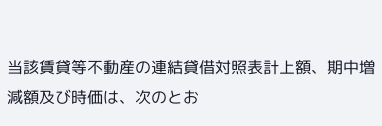当該賃貸等不動産の連結貸借対照表計上額、期中増減額及び時価は、次のとお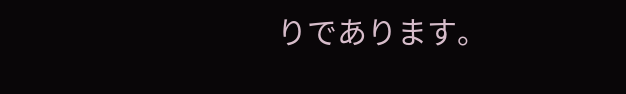りであります。